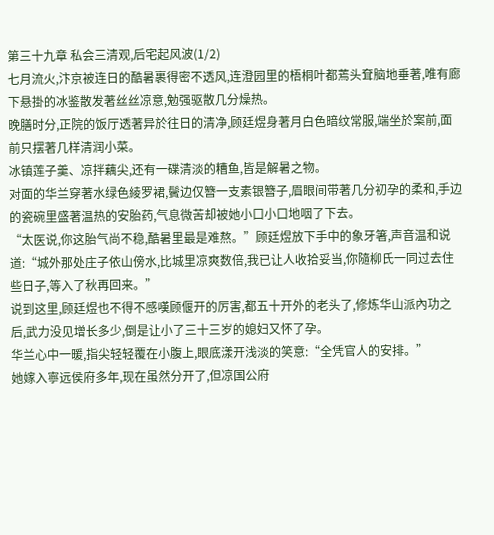第三十九章 私会三清观,后宅起风波(1/2)
七月流火,汴京被连日的酷暑裹得密不透风,连澄园里的梧桐叶都蔫头耷脑地垂著,唯有廊下悬掛的冰鉴散发著丝丝凉意,勉强驱散几分燥热。
晚膳时分,正院的饭厅透著异於往日的清净,顾廷煜身著月白色暗纹常服,端坐於案前,面前只摆著几样清润小菜。
冰镇莲子羹、凉拌藕尖,还有一碟清淡的糟鱼,皆是解暑之物。
对面的华兰穿著水绿色綾罗裙,鬢边仅簪一支素银簪子,眉眼间带著几分初孕的柔和,手边的瓷碗里盛著温热的安胎药,气息微苦却被她小口小口地咽了下去。
“太医说,你这胎气尚不稳,酷暑里最是难熬。”顾廷煜放下手中的象牙箸,声音温和说道:“城外那处庄子依山傍水,比城里凉爽数倍,我已让人收拾妥当,你隨柳氏一同过去住些日子,等入了秋再回来。”
说到这里,顾廷煜也不得不感嘆顾偃开的厉害,都五十开外的老头了,修炼华山派內功之后,武力没见增长多少,倒是让小了三十三岁的媳妇又怀了孕。
华兰心中一暖,指尖轻轻覆在小腹上,眼底漾开浅淡的笑意:“全凭官人的安排。”
她嫁入寧远侯府多年,现在虽然分开了,但凉国公府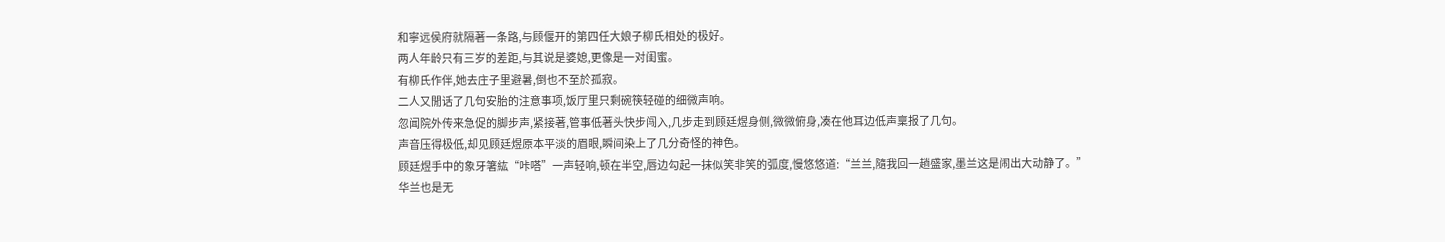和寧远侯府就隔著一条路,与顾偃开的第四任大娘子柳氏相处的极好。
两人年龄只有三岁的差距,与其说是婆媳,更像是一对闺蜜。
有柳氏作伴,她去庄子里避暑,倒也不至於孤寂。
二人又閒话了几句安胎的注意事项,饭厅里只剩碗筷轻碰的细微声响。
忽闻院外传来急促的脚步声,紧接著,管事低著头快步闯入,几步走到顾廷煜身侧,微微俯身,凑在他耳边低声稟报了几句。
声音压得极低,却见顾廷煜原本平淡的眉眼,瞬间染上了几分奇怪的神色。
顾廷煜手中的象牙箸紘“咔嗒”一声轻响,顿在半空,唇边勾起一抹似笑非笑的弧度,慢悠悠道:“兰兰,隨我回一趟盛家,墨兰这是闹出大动静了。”
华兰也是无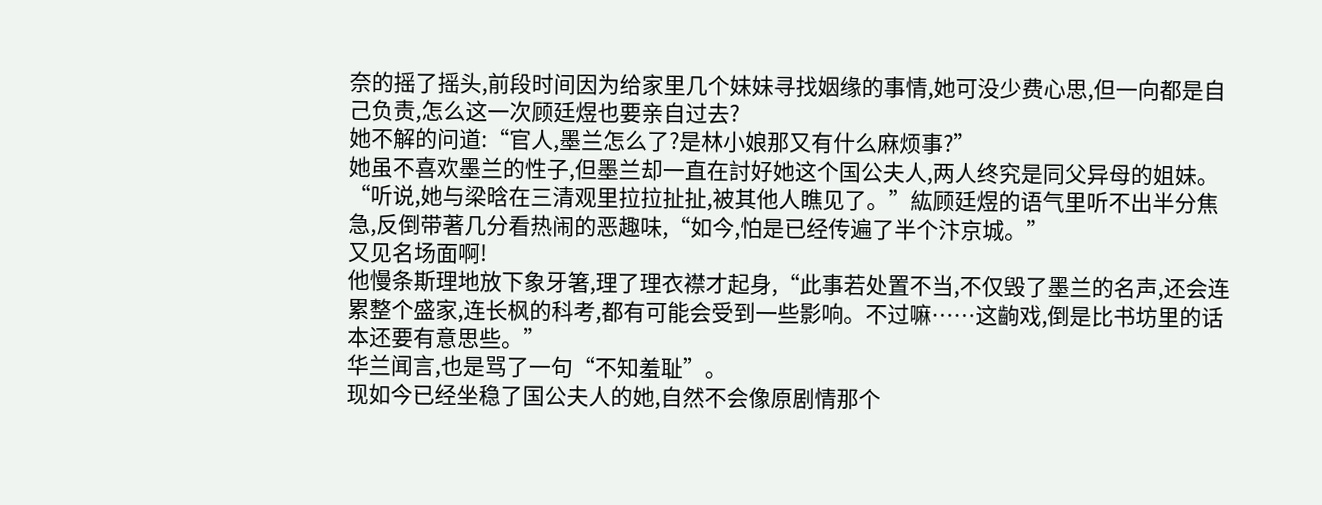奈的摇了摇头,前段时间因为给家里几个妹妹寻找姻缘的事情,她可没少费心思,但一向都是自己负责,怎么这一次顾廷煜也要亲自过去?
她不解的问道:“官人,墨兰怎么了?是林小娘那又有什么麻烦事?”
她虽不喜欢墨兰的性子,但墨兰却一直在討好她这个国公夫人,两人终究是同父异母的姐妹。
“听说,她与梁晗在三清观里拉拉扯扯,被其他人瞧见了。”紘顾廷煜的语气里听不出半分焦急,反倒带著几分看热闹的恶趣味,“如今,怕是已经传遍了半个汴京城。”
又见名场面啊!
他慢条斯理地放下象牙箸,理了理衣襟才起身,“此事若处置不当,不仅毁了墨兰的名声,还会连累整个盛家,连长枫的科考,都有可能会受到一些影响。不过嘛……这齣戏,倒是比书坊里的话本还要有意思些。”
华兰闻言,也是骂了一句“不知羞耻”。
现如今已经坐稳了国公夫人的她,自然不会像原剧情那个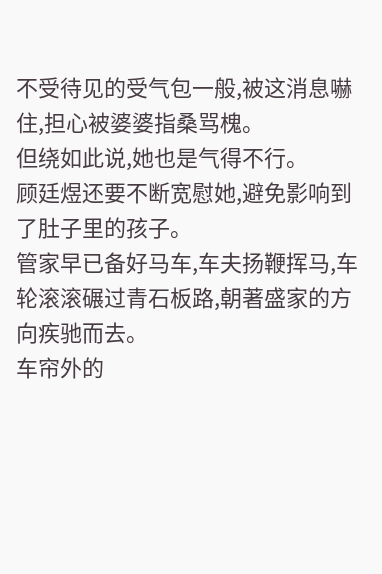不受待见的受气包一般,被这消息嚇住,担心被婆婆指桑骂槐。
但绕如此说,她也是气得不行。
顾廷煜还要不断宽慰她,避免影响到了肚子里的孩子。
管家早已备好马车,车夫扬鞭挥马,车轮滚滚碾过青石板路,朝著盛家的方向疾驰而去。
车帘外的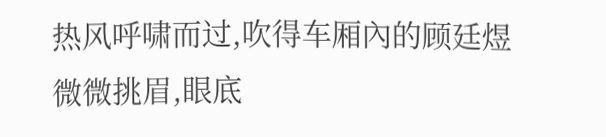热风呼啸而过,吹得车厢內的顾廷煜微微挑眉,眼底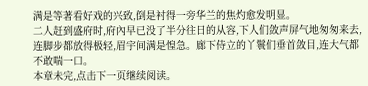满是等著看好戏的兴致,倒是衬得一旁华兰的焦灼愈发明显。
二人赶到盛府时,府內早已没了半分往日的从容,下人们敛声屏气地匆匆来去,连脚步都放得极轻,眉宇间满是惶急。廊下侍立的丫鬟们垂首敛目,连大气都不敢喘一口。
本章未完,点击下一页继续阅读。